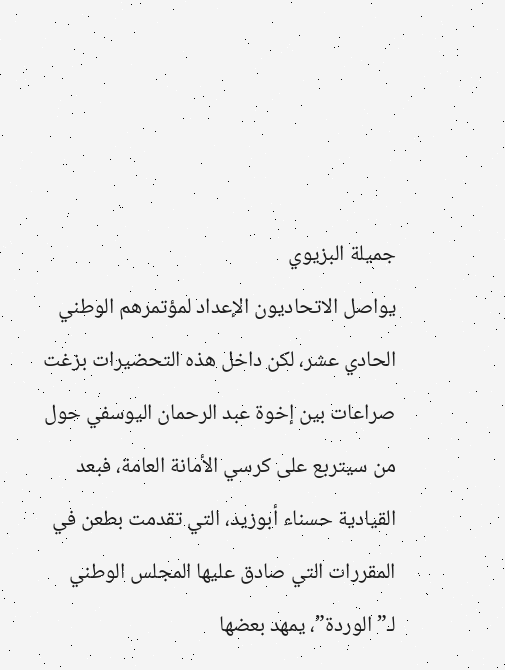جميلة البزيوي
يواصل الاتحاديون الإعداد لمؤتمرهم الوطني الحادي عشر، لكن داخل هذه التحضيرات بزغت صراعات بين إخوة عبد الرحمان اليوسفي حول من سيتربع على كرسي الأمانة العامة، فبعد القيادية حسناء أبوزيد، التي تقدمت بطعن في المقررات التي صادق عليها المجلس الوطني لـ”الوردة”، يمهد بعضها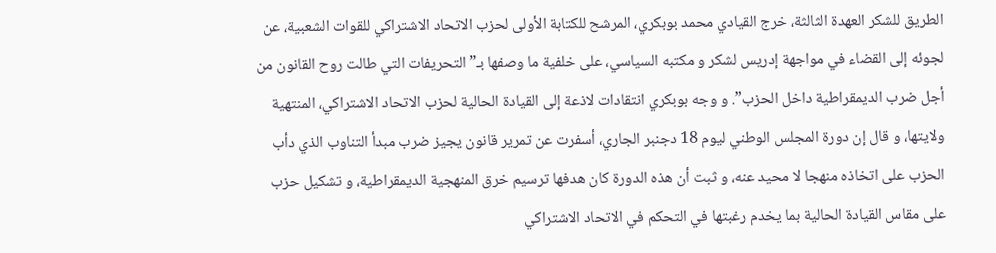الطريق للشكر العهدة الثالثة، خرج القيادي محمد بوبكري، المرشح للكتابة الأولى لحزب الاتحاد الاشتراكي للقوات الشعبية، عن لجوئه إلى القضاء في مواجهة إدريس لشكر و مكتبه السياسي، على خلفية ما وصفها بـ”التحريفات التي طالت روح القانون من أجل ضرب الديمقراطية داخل الحزب”. و وجه بوبكري انتقادات لاذعة إلى القيادة الحالية لحزب الاتحاد الاشتراكي، المنتهية ولايتها، و قال إن دورة المجلس الوطني ليوم 18 دجنبر الجاري، أسفرت عن تمرير قانون يجيز ضرب مبدأ التناوب الذي دأب الحزب على اتخاذه منهجا لا محيد عنه، و ثبت أن هذه الدورة كان هدفها ترسيم خرق المنهجية الديمقراطية، و تشكيل حزب على مقاس القيادة الحالية بما يخدم رغبتها في التحكم في الاتحاد الاشتراكي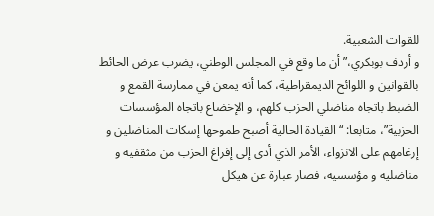للقوات الشعبية.
و أردف بوبكري،” أن ما وقع في المجلس الوطني، يضرب عرض الحائط بالقوانين و اللوائح الديمقراطية، كما أنه يمعن في ممارسة القمع و الضبط باتجاه مناضلي الحزب كلهم، و الإخضاع باتجاه المؤسسات الحزبية”، متابعا: “القيادة الحالية أصبح طموحها إسكات المناضلين و إرغامهم على الانزواء، الأمر الذي أدى إلى إفراغ الحزب من مثقفيه و مناضليه و مؤسسيه، فصار عبارة عن هيكل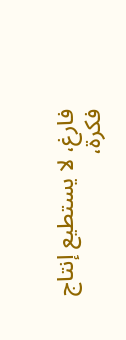فارغ، لا يستطيع إنتاج فكرة،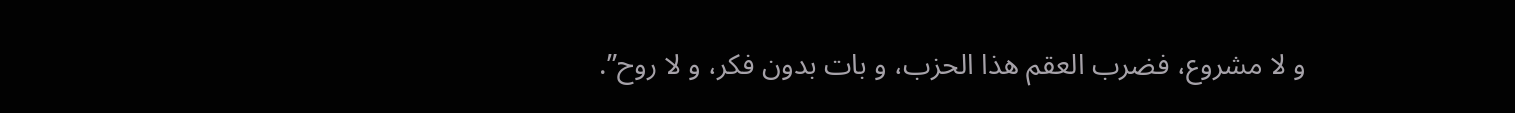و لا مشروع، فضرب العقم هذا الحزب، و بات بدون فكر، و لا روح”.